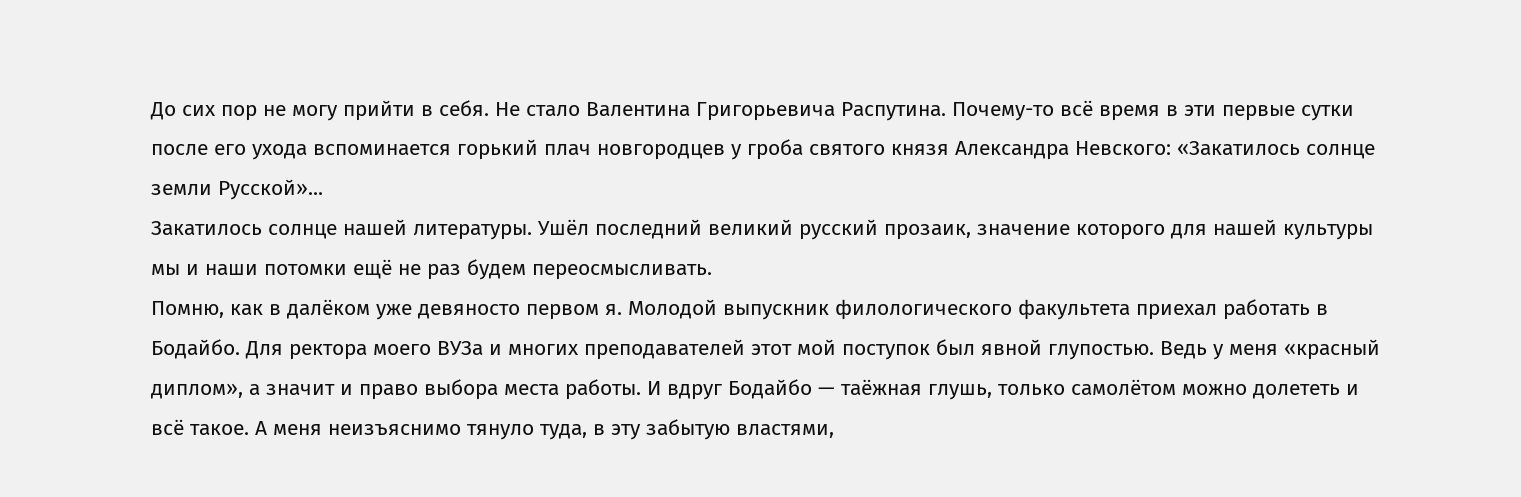До сих пор не могу прийти в себя. Не стало Валентина Григорьевича Распутина. Почему-то всё время в эти первые сутки после его ухода вспоминается горький плач новгородцев у гроба святого князя Александра Невского: «Закатилось солнце земли Русской»...
Закатилось солнце нашей литературы. Ушёл последний великий русский прозаик, значение которого для нашей культуры мы и наши потомки ещё не раз будем переосмысливать.
Помню, как в далёком уже девяносто первом я. Молодой выпускник филологического факультета приехал работать в Бодайбо. Для ректора моего ВУЗа и многих преподавателей этот мой поступок был явной глупостью. Ведь у меня «красный диплом», а значит и право выбора места работы. И вдруг Бодайбо — таёжная глушь, только самолётом можно долететь и всё такое. А меня неизъяснимо тянуло туда, в эту забытую властями,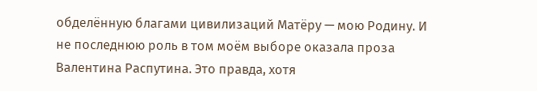обделённую благами цивилизаций Матёру — мою Родину. И не последнюю роль в том моём выборе оказала проза Валентина Распутина. Это правда, хотя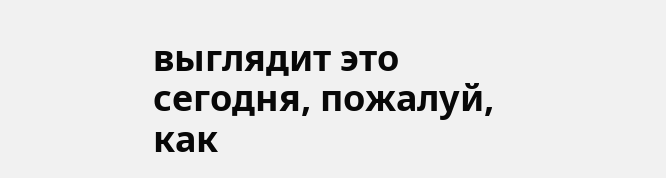выглядит это сегодня, пожалуй, как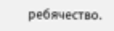ребячество.